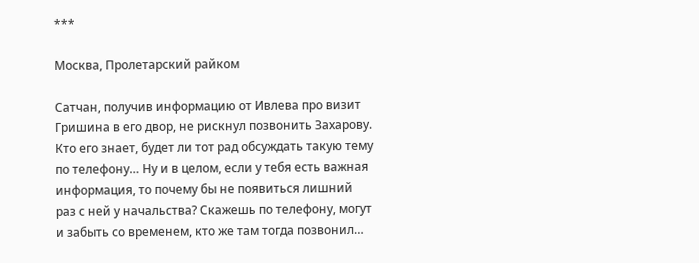***

Москва, Пролетарский райком

Сатчан, получив информацию от Ивлева про визит Гришина в его двор, не рискнул позвонить Захарову. Кто его знает, будет ли тот рад обсуждать такую тему по телефону… Ну и в целом, если у тебя есть важная информация, то почему бы не появиться лишний раз с ней у начальства? Скажешь по телефону, могут и забыть со временем, кто же там тогда позвонил…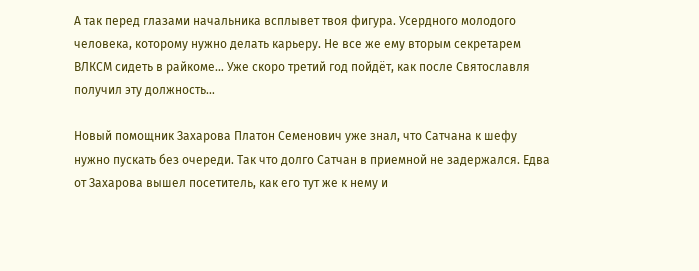А так перед глазами начальника всплывет твоя фигура. Усердного молодого человека, которому нужно делать карьеру. Не все же ему вторым секретарем ВЛКСМ сидеть в райкоме… Уже скоро третий год пойдёт, как после Святославля получил эту должность…

Новый помощник Захарова Платон Семенович уже знал, что Сатчана к шефу нужно пускать без очереди. Так что долго Сатчан в приемной не задержался. Едва от Захарова вышел посетитель, как его тут же к нему и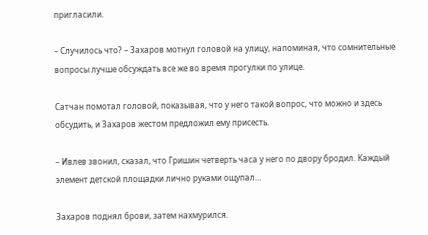пригласили.

– Случилось что? – Захаров мотнул головой на улицу, напоминая, что сомнительные вопросы лучше обсуждать все же во время прогулки по улице.

Сатчан помотал головой, показывая, что у него такой вопрос, что можно и здесь обсудить, и Захаров жестом предложил ему присесть.

– Ивлев звонил, сказал, что Гришин четверть часа у него по двору бродил. Каждый элемент детской площадки лично руками ощупал…

Захаров поднял брови, затем нахмурился.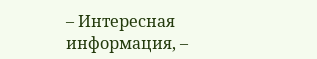– Интересная информация, –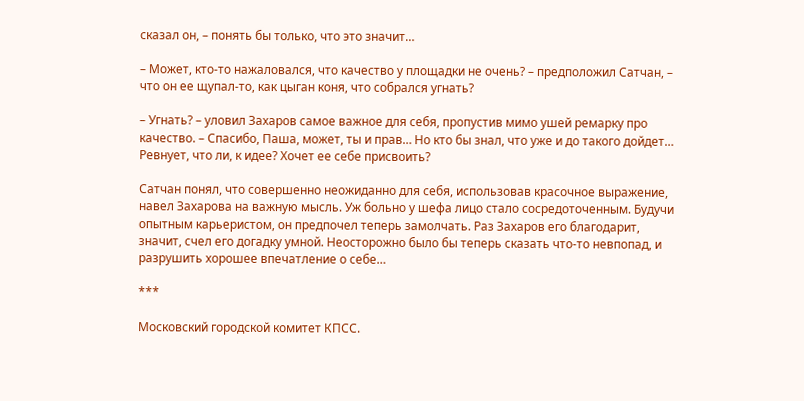сказал он, – понять бы только, что это значит…

– Может, кто-то нажаловался, что качество у площадки не очень? – предположил Сатчан, – что он ее щупал-то, как цыган коня, что собрался угнать?

– Угнать? – уловил Захаров самое важное для себя, пропустив мимо ушей ремарку про качество. – Спасибо, Паша, может, ты и прав… Но кто бы знал, что уже и до такого дойдет… Ревнует, что ли, к идее? Хочет ее себе присвоить?

Сатчан понял, что совершенно неожиданно для себя, использовав красочное выражение, навел Захарова на важную мысль. Уж больно у шефа лицо стало сосредоточенным. Будучи опытным карьеристом, он предпочел теперь замолчать. Раз Захаров его благодарит, значит, счел его догадку умной. Неосторожно было бы теперь сказать что-то невпопад, и разрушить хорошее впечатление о себе…

***

Московский городской комитет КПСС.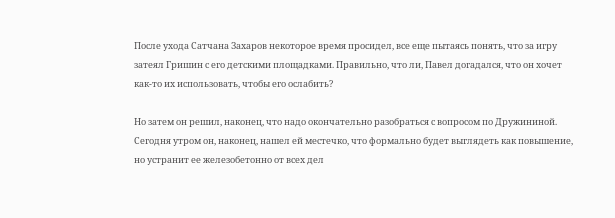После ухода Сатчана Захаров некоторое время просидел, все еще пытаясь понять, что за игру затеял Гришин с его детскими площадками. Правильно, что ли, Павел догадался, что он хочет как-то их использовать, чтобы его ослабить?

Но затем он решил, наконец, что надо окончательно разобраться с вопросом по Дружининой. Сегодня утром он, наконец, нашел ей местечко, что формально будет выглядеть как повышение, но устранит ее железобетонно от всех дел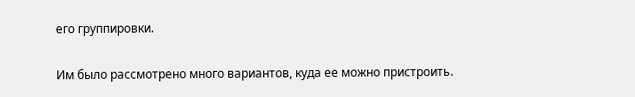его группировки.

Им было рассмотрено много вариантов, куда ее можно пристроить.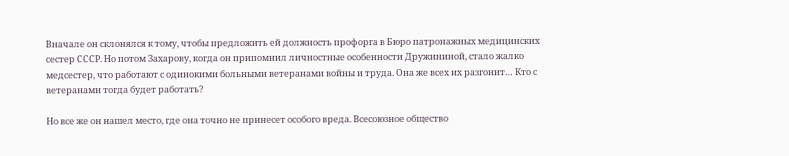Вначале он склонялся к тому, чтобы предложить ей должность профорга в Бюро патронажных медицинских сестер СССР. Но потом Захарову, когда он припомнил личностные особенности Дружининой, стало жалко медсестер, что работают с одинокими больными ветеранами войны и труда. Она же всех их разгонит… Кто с ветеранами тогда будет работать?

Но все же он нашел место, где она точно не принесет особого вреда. Всесоюзное общество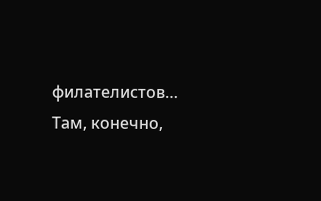филателистов… Там, конечно,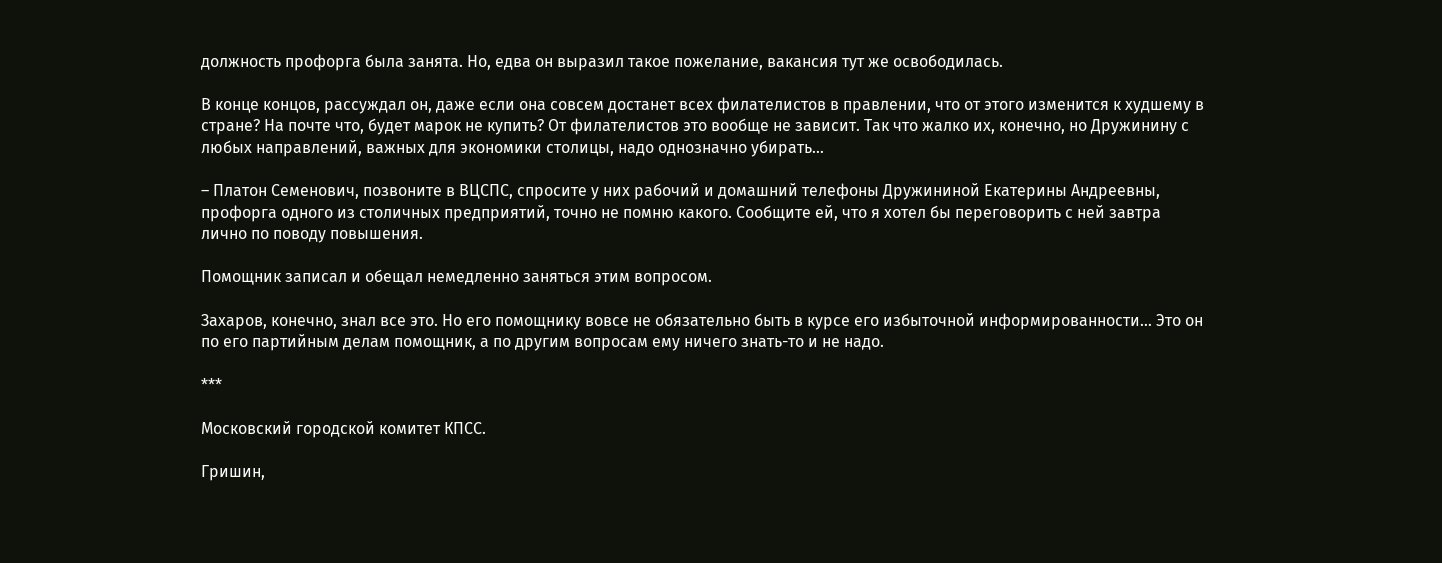должность профорга была занята. Но, едва он выразил такое пожелание, вакансия тут же освободилась.

В конце концов, рассуждал он, даже если она совсем достанет всех филателистов в правлении, что от этого изменится к худшему в стране? На почте что, будет марок не купить? От филателистов это вообще не зависит. Так что жалко их, конечно, но Дружинину с любых направлений, важных для экономики столицы, надо однозначно убирать…

– Платон Семенович, позвоните в ВЦСПС, спросите у них рабочий и домашний телефоны Дружининой Екатерины Андреевны, профорга одного из столичных предприятий, точно не помню какого. Сообщите ей, что я хотел бы переговорить с ней завтра лично по поводу повышения.

Помощник записал и обещал немедленно заняться этим вопросом.

Захаров, конечно, знал все это. Но его помощнику вовсе не обязательно быть в курсе его избыточной информированности… Это он по его партийным делам помощник, а по другим вопросам ему ничего знать-то и не надо.

***

Московский городской комитет КПСС.

Гришин,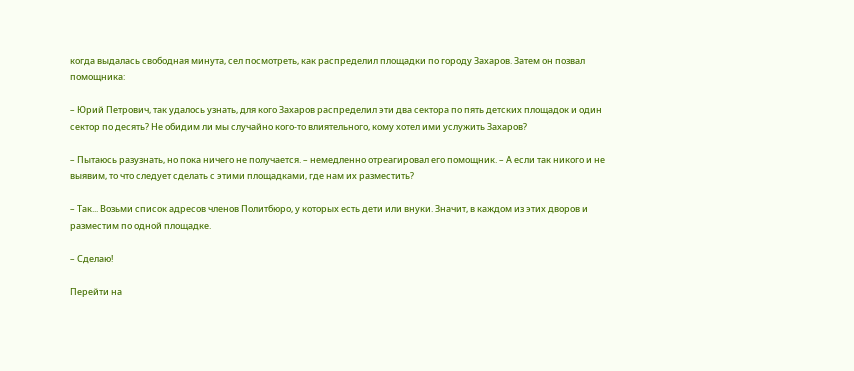когда выдалась свободная минута, сел посмотреть, как распределил площадки по городу Захаров. Затем он позвал помощника:

– Юрий Петрович, так удалось узнать, для кого Захаров распределил эти два сектора по пять детских площадок и один сектор по десять? Не обидим ли мы случайно кого-то влиятельного, кому хотел ими услужить Захаров?

– Пытаюсь разузнать, но пока ничего не получается. – немедленно отреагировал его помощник. – А если так никого и не выявим, то что следует сделать с этими площадками, где нам их разместить?

– Так... Возьми список адресов членов Политбюро, у которых есть дети или внуки. Значит, в каждом из этих дворов и разместим по одной площадке.

– Сделаю!

Перейти на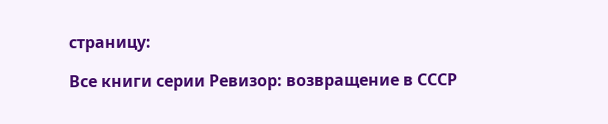страницу:

Все книги серии Ревизор: возвращение в СССР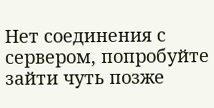Нет соединения с сервером, попробуйте зайти чуть позже